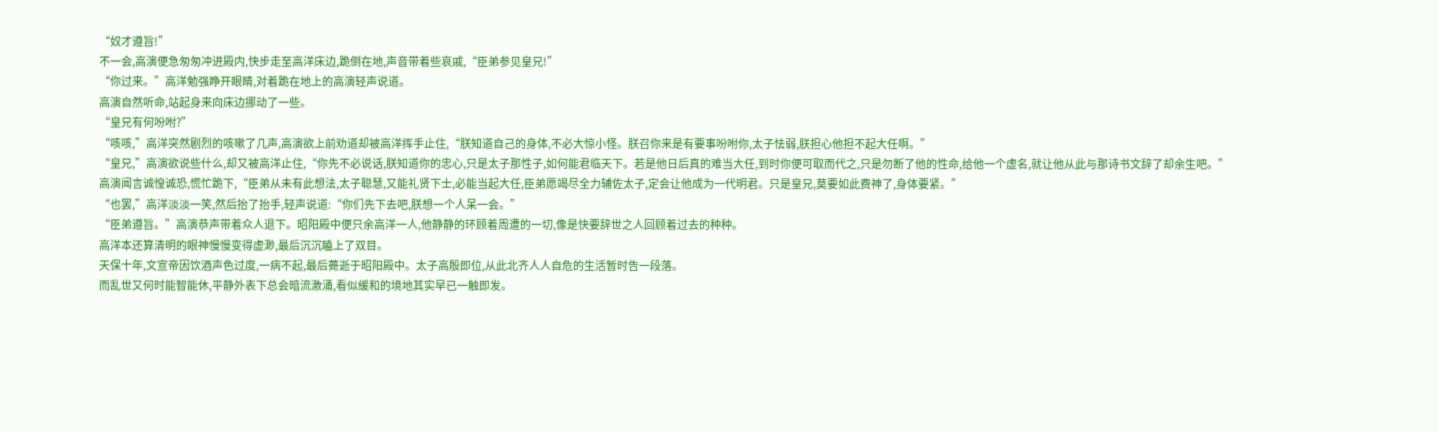“奴才遵旨!”
不一会,高演便急匆匆冲进殿内,快步走至高洋床边,跪倒在地,声音带着些哀戚,“臣弟参见皇兄!”
“你过来。”高洋勉强睁开眼睛,对着跪在地上的高演轻声说道。
高演自然听命,站起身来向床边挪动了一些。
“皇兄有何吩咐?”
“咳咳,”高洋突然剧烈的咳嗽了几声,高演欲上前劝道却被高洋挥手止住,“朕知道自己的身体,不必大惊小怪。朕召你来是有要事吩咐你,太子怯弱,朕担心他担不起大任啊。”
“皇兄,”高演欲说些什么,却又被高洋止住,“你先不必说话,朕知道你的忠心,只是太子那性子,如何能君临天下。若是他日后真的难当大任,到时你便可取而代之,只是勿断了他的性命,给他一个虚名,就让他从此与那诗书文辞了却余生吧。”
高演闻言诚惶诚恐,慌忙跪下,“臣弟从未有此想法,太子聪慧,又能礼贤下士,必能当起大任,臣弟愿竭尽全力辅佐太子,定会让他成为一代明君。只是皇兄,莫要如此费神了,身体要紧。”
“也罢,”高洋淡淡一笑,然后抬了抬手,轻声说道:“你们先下去吧,朕想一个人呆一会。”
“臣弟遵旨。”高演恭声带着众人退下。昭阳殿中便只余高洋一人,他静静的环顾着周遭的一切,像是快要辞世之人回顾着过去的种种。
高洋本还算清明的眼神慢慢变得虚渺,最后沉沉瞌上了双目。
天保十年,文宣帝因饮酒声色过度,一病不起,最后薨逝于昭阳殿中。太子高殷即位,从此北齐人人自危的生活暂时告一段落。
而乱世又何时能智能休,平静外表下总会暗流激涌,看似缓和的境地其实早已一触即发。